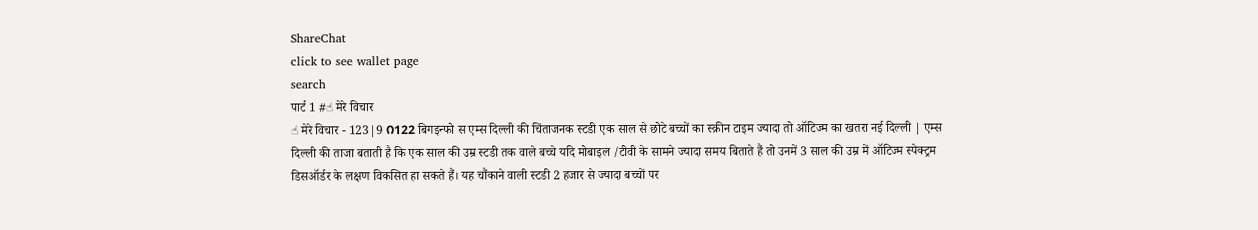ShareChat
click to see wallet page
search
पार्ट 1 #☝ मेरे विचार
☝ मेरे विचार - 123|9 ೧122 बिगइन्फो स एम्स दिल्ली की चिंताजनक स्टडी एक साल से छोटे बच्चों का स्क्रीन टाइम ज्यादा तो ऑटिज्म का खतरा नई दिल्ली | एम्स दिल्ली की ताजा बताती है कि एक साल की उम्र स्टडी तक वाले बच्चे यदि मोबाइल /टीवी के सामने ज्यादा समय बिताते हैं तो उनमें 3 साल की उम्र में ऑटिज्म स्पेक्ट्रम डिसऑर्डर के लक्षण विकसित हा सकते हैं। यह चौंकाने वाली स्टडी 2 हजार से ज्यादा बच्चों पर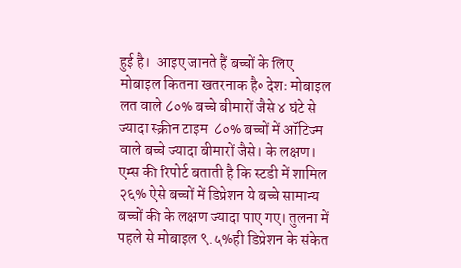हुई है।  आइए जानते हैं बच्चों के लिए मोबाइल कितना खतरनाक है॰ देशः मोबाइल लत वाले ८०% बच्चे बीमारों जैसे ४ घंटे से ज्यादा स्क्रीन टाइम  ८०% बच्चों में ऑटिज्म वाले बच्चे ज्यादा बीमारों जैसे। के लक्षण। एम्स की रिपोर्ट बताती है कि स्टडी में शामिल २६% ऐसे बच्चों में डिप्रेशन ये बच्चे सामान्य बच्चों की के लक्षण ज्यादा पाए गए। तुलना में पहले से मोबाइल ९.५%ही डिप्रेशन के संकेत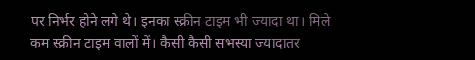पर निर्भर होने लगे थे। इनका स्क्रीन टाइम भी ज्यादा था। मिले कम स्क्रीन टाइम वालों में। कैसी कैसी सभस्या ज्यादातर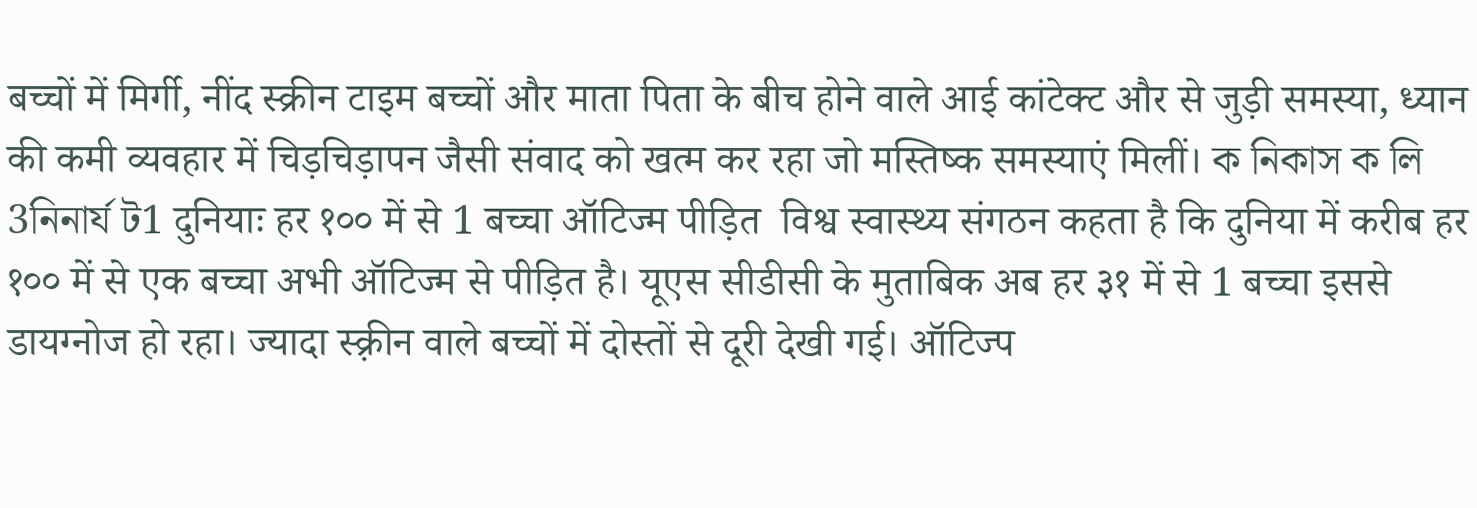बच्चों में मिर्गी, नींद स्क्रीन टाइम बच्चों और माता पिता के बीच होने वाले आई कांटेक्ट और से जुड़ी समस्या, ध्यान की कमी व्यवहार में चिड़चिड़ापन जैसी संवाद को खत्म कर रहा जो मस्तिष्क समस्याएं मिलीं। ক নিকাস ক লি 3নিনার্য ট1 दुनियाः हर १०० में से 1 बच्चा ऑटिज्म पीड़ित  विश्व स्वास्थ्य संगठन कहता है कि दुनिया में करीब हर १०० में से एक बच्चा अभी ऑटिज्म से पीड़ित है। यूएस सीडीसी के मुताबिक अब हर ३१ में से 1 बच्चा इससे डायग्नोज हो रहा। ज्यादा स्क़्रीन वाले बच्चों में दोस्तों से दूरी देखी गई। ऑटिज्प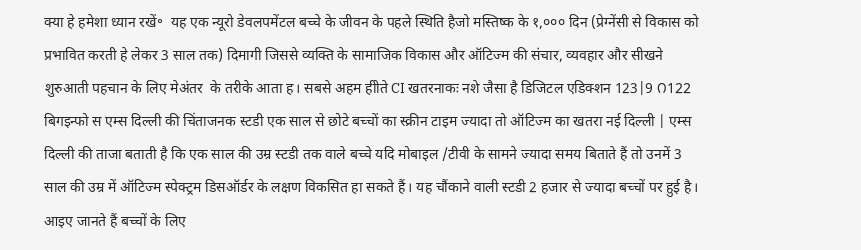क्या हे हमेशा ध्यान रखें॰  यह एक न्यूरो डेवलपमेंटल बच्चे के जीवन के पहले स्थिति हैजो मस्तिष्क के १,००० दिन (प्रेग्नेंसी से विकास को प्रभावित करती हे लेकर 3 साल तक) दिमागी जिससे व्यक्ति के सामाजिक विकास और ऑटिज्म की संचार, व्यवहार और सीखने शुरुआती पहचान के लिए मेअंतर  के तरीके आता ह। सबसे अहम हीोते CI खतरनाकः नशे जैसा है डिजिटल एडिक्शन 123|9 ೧122 बिगइन्फो स एम्स दिल्ली की चिंताजनक स्टडी एक साल से छोटे बच्चों का स्क्रीन टाइम ज्यादा तो ऑटिज्म का खतरा नई दिल्ली | एम्स दिल्ली की ताजा बताती है कि एक साल की उम्र स्टडी तक वाले बच्चे यदि मोबाइल /टीवी के सामने ज्यादा समय बिताते हैं तो उनमें 3 साल की उम्र में ऑटिज्म स्पेक्ट्रम डिसऑर्डर के लक्षण विकसित हा सकते हैं। यह चौंकाने वाली स्टडी 2 हजार से ज्यादा बच्चों पर हुई है।  आइए जानते हैं बच्चों के लिए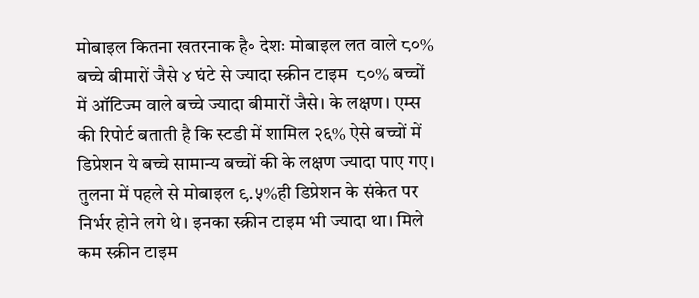मोबाइल कितना खतरनाक है॰ देशः मोबाइल लत वाले ८०% बच्चे बीमारों जैसे ४ घंटे से ज्यादा स्क्रीन टाइम  ८०% बच्चों में ऑटिज्म वाले बच्चे ज्यादा बीमारों जैसे। के लक्षण। एम्स की रिपोर्ट बताती है कि स्टडी में शामिल २६% ऐसे बच्चों में डिप्रेशन ये बच्चे सामान्य बच्चों की के लक्षण ज्यादा पाए गए। तुलना में पहले से मोबाइल ९.५%ही डिप्रेशन के संकेत पर निर्भर होने लगे थे। इनका स्क्रीन टाइम भी ज्यादा था। मिले कम स्क्रीन टाइम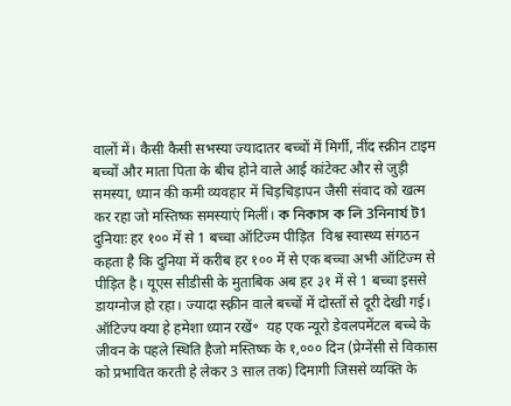वालों में। कैसी कैसी सभस्या ज्यादातर बच्चों में मिर्गी, नींद स्क्रीन टाइम बच्चों और माता पिता के बीच होने वाले आई कांटेक्ट और से जुड़ी समस्या, ध्यान की कमी व्यवहार में चिड़चिड़ापन जैसी संवाद को खत्म कर रहा जो मस्तिष्क समस्याएं मिलीं। ক নিকাস ক লি 3নিনার্য ট1 दुनियाः हर १०० में से 1 बच्चा ऑटिज्म पीड़ित  विश्व स्वास्थ्य संगठन कहता है कि दुनिया में करीब हर १०० में से एक बच्चा अभी ऑटिज्म से पीड़ित है। यूएस सीडीसी के मुताबिक अब हर ३१ में से 1 बच्चा इससे डायग्नोज हो रहा। ज्यादा स्क़्रीन वाले बच्चों में दोस्तों से दूरी देखी गई। ऑटिज्प क्या हे हमेशा ध्यान रखें॰  यह एक न्यूरो डेवलपमेंटल बच्चे के जीवन के पहले स्थिति हैजो मस्तिष्क के १,००० दिन (प्रेग्नेंसी से विकास को प्रभावित करती हे लेकर 3 साल तक) दिमागी जिससे व्यक्ति के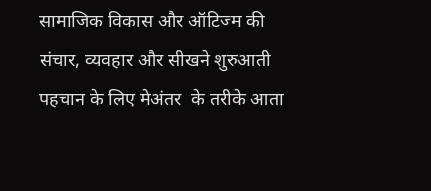सामाजिक विकास और ऑटिज्म की संचार, व्यवहार और सीखने शुरुआती पहचान के लिए मेअंतर  के तरीके आता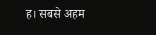ह। सबसे अहम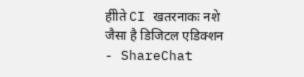हीोते CI खतरनाकः नशे जैसा है डिजिटल एडिक्शन - ShareChat